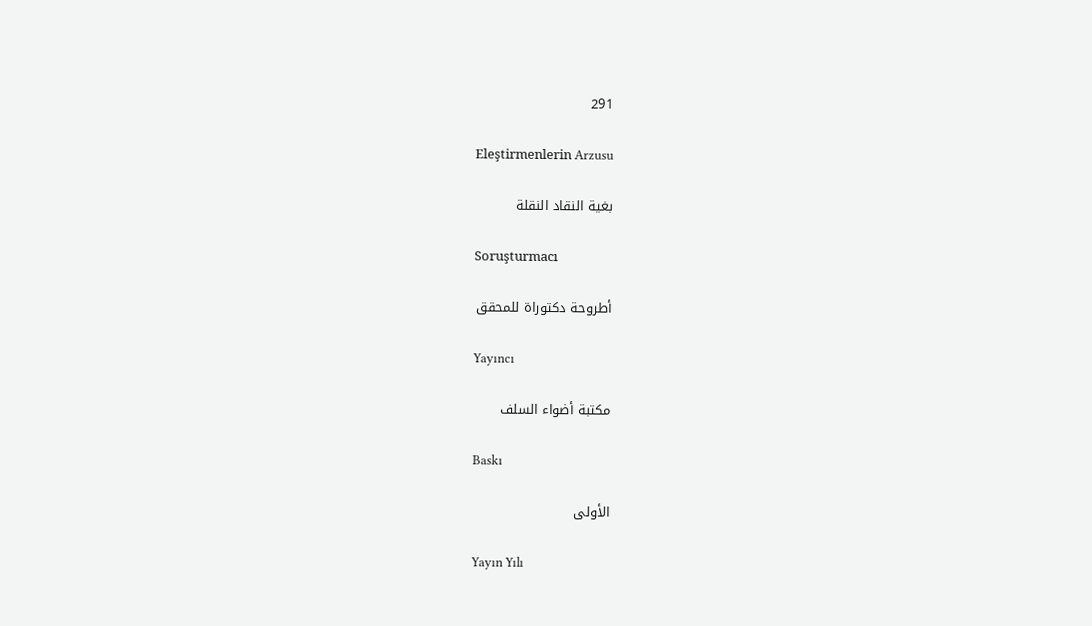291

Eleştirmenlerin Arzusu

بغية النقاد النقلة

Soruşturmacı

أطروحة دكتوراة للمحقق

Yayıncı

مكتبة أضواء السلف

Baskı

الأولى

Yayın Yılı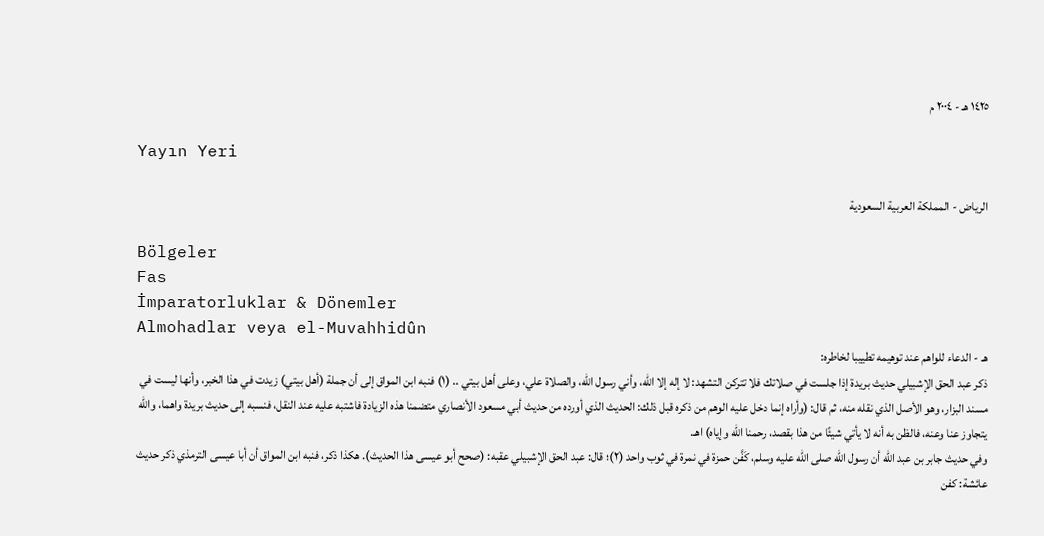١٤٢٥ هـ - ٢٠٠٤ م

Yayın Yeri

الرياض - المملكة العربية السعودية

Bölgeler
Fas
İmparatorluklar & Dönemler
Almohadlar veya el-Muvahhidûn
هـ - الدعاء للواهم عند توهيمه تطييبا لخاطره:
ذكر عبد الحق الإشبيلي حديث بريدة إذا جلست في صلاتك فلا تتركن التشهد: لا إله إلا الله، وأني رسول الله، والصلاة علي، وعلى أهل بيتي .. (١) فنبه ابن المواق إلى أن جملة (أهل بيتي) زيدت في هذا الخبر، وأنها ليست في مسند البزار، وهو الأصل الذي نقله منه، ثم قال: (وأراه إنما دخل عليه الوهم من ذكره قبل ذلك: الحديث الذي أورده من حديث أبي مسعود الأنصاري متضمنا هذه الزيادة فاشتبه عليه عند النقل، فنسبه إلى حديث بريدة واهما، والله يتجاوز عنا وعنه، فالظن به أنه لا يأتي شيئًا من هذا بقصد، رحمنا الله وإياه) اهـ.
وفي حديث جابر بن عبد الله أن رسول الله صلى الله عليه وسلم، كَفَّن حمزة في نمرة في ثوب واحد (٢)؛ قال: عبد الحق الإشبيلي عقبه: (صحح أبو عيسى هذا الحديث). هكذا ذكر، فنبه ابن المواق أن أبا عيسى الترمذي ذكر حديث عائشة: كفن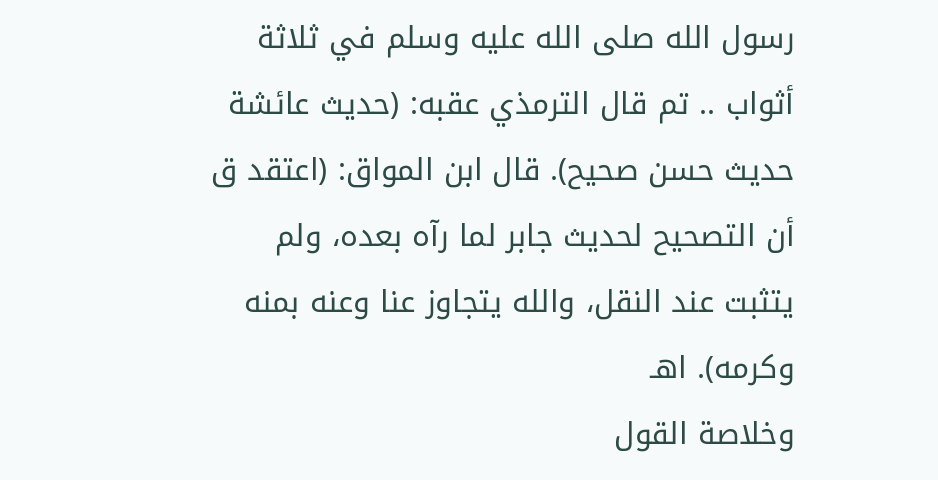رسول الله صلى الله عليه وسلم في ثلاثة أثواب .. تم قال الترمذي عقبه: (حديث عائشة حديث حسن صحيح). قال ابن المواق: (اعتقد ق أن التصحيح لحديث جابر لما رآه بعده، ولم يتثبت عند النقل، والله يتجاوز عنا وعنه بمنه وكرمه). اهـ
وخلاصة القول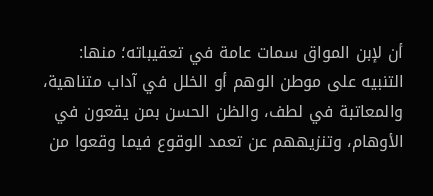أن لإبن المواق سمات عامة في تعقيباته؛ منها:
التنبيه على موطن الوهم أو الخلل في آداب متناهية، والمعاتبة في لطف، والظن الحسن بمن يقعون في الأوهام، وتنزيههم عن تعمد الوقوع فيما وقعوا من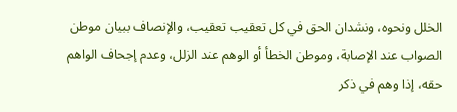الخلل ونحوه، ونشدان الحق في كل تعقيب تعقيب، والإنصاف ببيان موطن الصواب عند الإصابة، وموطن الخطأ أو الوهم عند الزلل، وعدم إجحاف الواهم حقه، إذا وهم في ذكر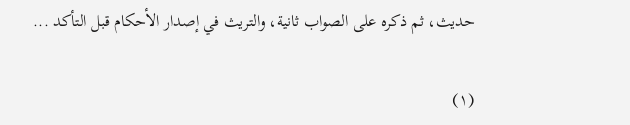حديث، ثم ذكره على الصواب ثانية، والتريث في إصدار الأحكام قبل التأكد ...

(١)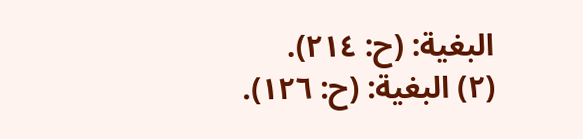البغية: (ح: ٢١٤).
(٢) البغية: (ح: ١٢٦).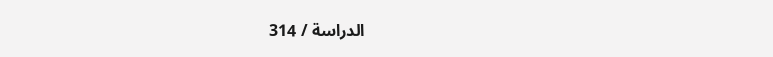الدراسة / 314